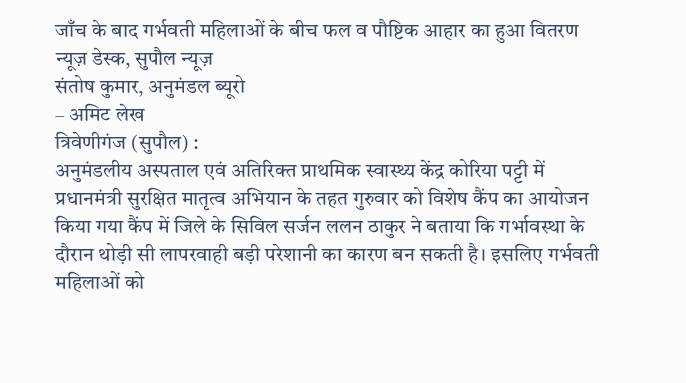जाँच के बाद गर्भवती महिलाओं के बीच फल व पौष्टिक आहार का हुआ वितरण
न्यूज़ डेस्क, सुपौल न्यूज़
संतोष कुमार, अनुमंडल ब्यूरो
– अमिट लेख
त्रिवेणीगंज (सुपौल) :
अनुमंडलीय अस्पताल एवं अतिरिक्त प्राथमिक स्वास्थ्य केंद्र कोरिया पट्टी में प्रधानमंत्री सुरक्षित मातृत्व अभियान के तहत गुरुवार को विशेष कैंप का आयोजन किया गया कैंप में जिले के सिविल सर्जन ललन ठाकुर ने बताया कि गर्भावस्था के दौरान थोड़ी सी लापरवाही बड़ी परेशानी का कारण बन सकती है। इसलिए गर्भवती महिलाओं को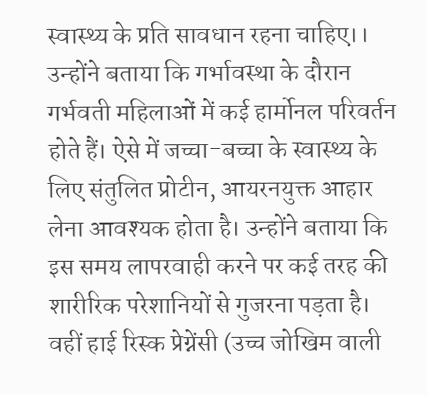स्वास्थ्य के प्रति सावधान रहना चाहिए।। उन्होंने बताया कि गर्भावस्था के दौरान गर्भवती महिलाओं में कई हार्मोनल परिवर्तन होते हैं। ऐसे में जच्चा-बच्चा के स्वास्थ्य के लिए संतुलित प्रोटीन, आयरनयुक्त आहार लेना आवश्यक होता है। उन्होंने बताया कि इस समय लापरवाही करने पर कई तरह की शारीरिक परेशानियों से गुजरना पड़ता है। वहीं हाई रिस्क प्रेग्नेंसी (उच्च जोखिम वाली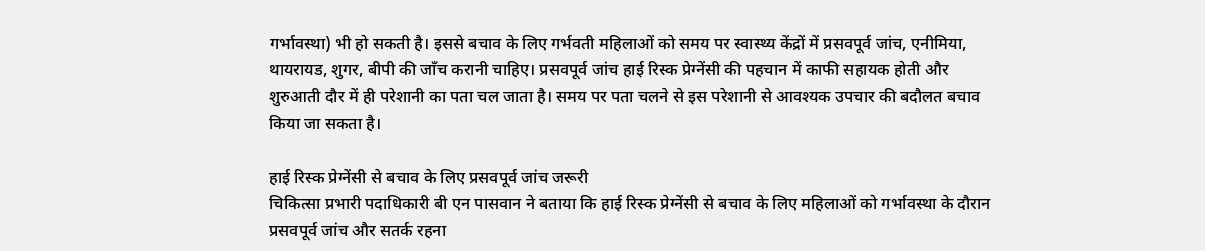गर्भावस्था) भी हो सकती है। इससे बचाव के लिए गर्भवती महिलाओं को समय पर स्वास्थ्य केंद्रों में प्रसवपूर्व जांच, एनीमिया, थायरायड, शुगर, बीपी की जाँच करानी चाहिए। प्रसवपूर्व जांच हाई रिस्क प्रेग्नेंसी की पहचान में काफी सहायक होती और शुरुआती दौर में ही परेशानी का पता चल जाता है। समय पर पता चलने से इस परेशानी से आवश्यक उपचार की बदौलत बचाव किया जा सकता है।

हाई रिस्क प्रेग्नेंसी से बचाव के लिए प्रसवपूर्व जांच जरूरी
चिकित्सा प्रभारी पदाधिकारी बी एन पासवान ने बताया कि हाई रिस्क प्रेग्नेंसी से बचाव के लिए महिलाओं को गर्भावस्था के दौरान प्रसवपूर्व जांच और सतर्क रहना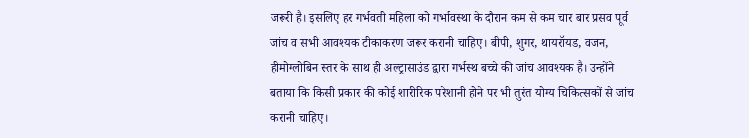जरूरी है। इसलिए हर गर्भवती महिला को गर्भावस्था के दौरान कम से कम चार बार प्रसव पूर्व जांच व सभी आवश्यक टीकाकरण जरूर करानी चाहिए। बीपी, शुगर, थायरॉयड, वजन, हीमोग्लोबिन स्तर के साथ ही अल्ट्रासाउंड द्वारा गर्भस्थ बच्चे की जांच आवश्यक है। उन्होंने बताया कि किसी प्रकार की कोई शारीरिक परेशानी होने पर भी तुरंत योग्य चिकित्सकों से जांच करानी चाहिए।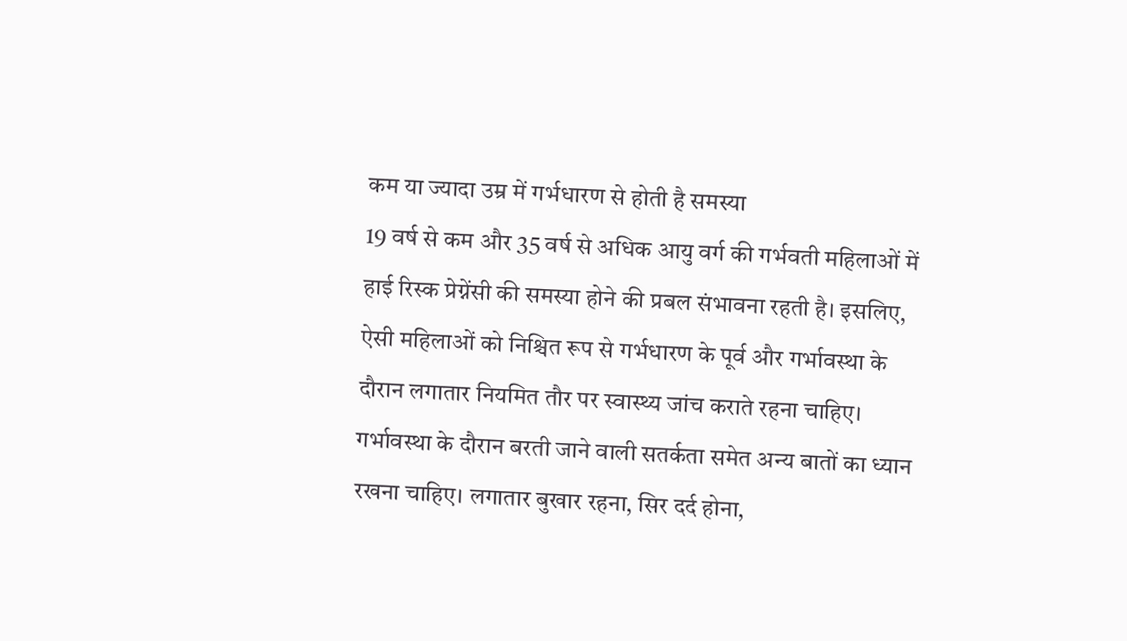कम या ज्यादा उम्र में गर्भधारण से होती है समस्या
19 वर्ष से कम और 35 वर्ष से अधिक आयु वर्ग की गर्भवती महिलाओं में हाई रिस्क प्रेग्नेंसी की समस्या होने की प्रबल संभावना रहती है। इसलिए, ऐसी महिलाओं को निश्चित रूप से गर्भधारण के पूर्व और गर्भावस्था के दौरान लगातार नियमित तौर पर स्वास्थ्य जांच कराते रहना चाहिए। गर्भावस्था के दौरान बरती जाने वाली सतर्कता समेत अन्य बातों का ध्यान रखना चाहिए। लगातार बुखार रहना, सिर दर्द होना,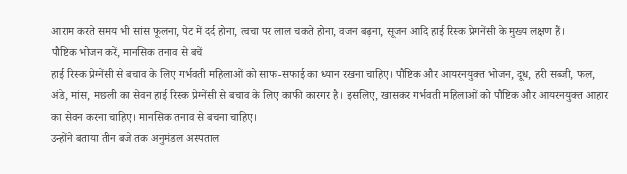आराम करते समय भी सांस फूलना, पेट में दर्द होना, त्वचा पर लाल चकते होना, वजन बढ़ना, सूजन आदि हाई रिस्क प्रेगनेंसी के मुख्य लक्षण हैं।
पौष्टिक भोजन करें, मानसिक तनाव से बचें
हाई रिस्क प्रेग्नेंसी से बचाव के लिए गर्भवती महिलाओं को साफ-सफाई का ध्यान रखना चाहिए। पौष्टिक और आयरनयुक्त भोजन, दूध, हरी सब्जी, फल, अंडे, मांस, मछली का सेवन हाई रिस्क प्रेग्नेंसी से बचाव के लिए काफी कारगर है। इसलिए, खासकर गर्भवती महिलाओं को पौष्टिक और आयरनयुक्त आहार का सेवन करना चाहिए। मानसिक तनाव से बचना चाहिए।
उन्होंने बताया तीन बजे तक अनुमंडल अस्पताल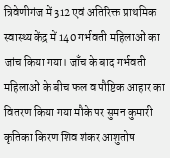त्रिवेणीगंज में 312 एवं अतिरिक्त प्राथमिक स्वास्थ्य केंद्र में 140 गर्भवती महिलाओं का जांच किया गया। जाँच के बाद गर्भवती महिलाओं के बीच फल व पौष्टिक आहार का वितरण किया गया मौके पर सुमन कुमारी कृतिका किरण शिव शंकर आशुतोष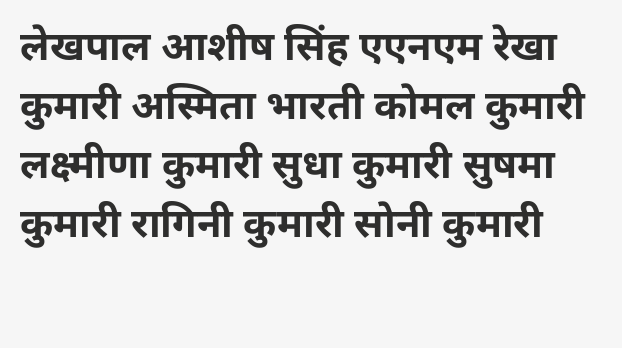लेखपाल आशीष सिंह एएनएम रेखा कुमारी अस्मिता भारती कोमल कुमारी लक्ष्मीणा कुमारी सुधा कुमारी सुषमा कुमारी रागिनी कुमारी सोनी कुमारी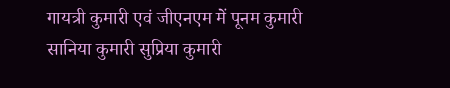गायत्री कुमारी एवं जीएनएम में पूनम कुमारी सानिया कुमारी सुप्रिया कुमारी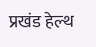प्रखंड हेल्थ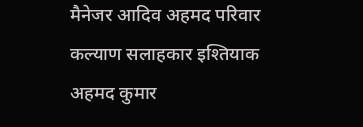मैनेजर आदिव अहमद परिवार कल्याण सलाहकार इश्तियाक अहमद कुमार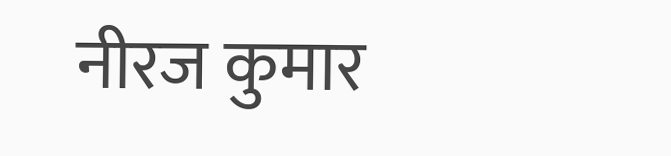नीरज कुमार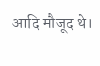आदि मौजूद थे।